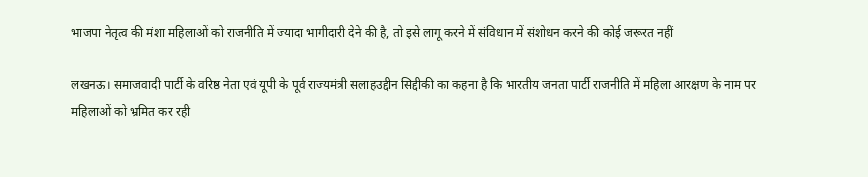भाजपा नेतृत्व की मंशा महिलाओं को राजनीति में ज्यादा भागीदारी देने की है, तो इसे लागू करने में संविधान में संशोधन करने की कोई जरूरत नहीं

लखनऊ। समाजवादी पार्टी के वरिष्ठ नेता एवं यूपी के पूर्व राज्यमंत्री सलाहउद्दीन सिद्दीकी का कहना है कि भारतीय जनता पार्टी राजनीति में महिला आरक्षण के नाम पर महिलाओं को भ्रमित कर रही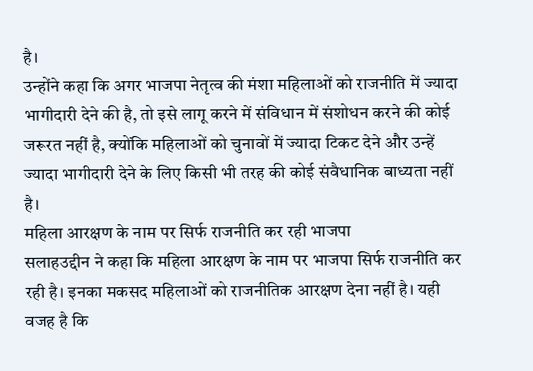है।
उन्होंने कहा कि अगर भाजपा नेतृत्व की मंशा महिलाओं को राजनीति में ज्यादा भागीदारी देने की है, तो इसे लागू करने में संविधान में संशोधन करने की कोई जरूरत नहीं है, क्योंकि महिलाओं को चुनावों में ज्यादा टिकट देने और उन्हें ज्यादा भागीदारी देने के लिए किसी भी तरह की कोई संवैधानिक बाध्यता नहीं है।
महिला आरक्षण के नाम पर सिर्फ राजनीति कर रही भाजपा
सलाहउद्दीन ने कहा कि महिला आरक्षण के नाम पर भाजपा सिर्फ राजनीति कर रही है। इनका मकसद महिलाओं को राजनीतिक आरक्षण देना नहीं है। यही वजह है कि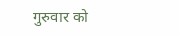गुरुवार को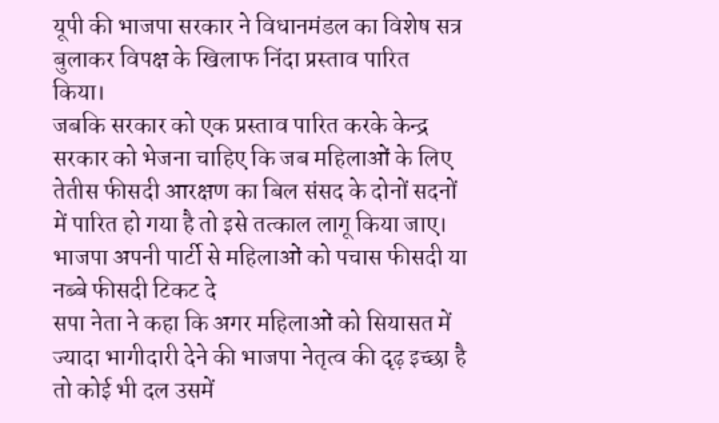यूपी की भाजपा सरकार ने विधानमंडल का विशेष सत्र बुलाकर विपक्ष के खिलाफ निंदा प्रस्ताव पारित किया।
जबकि सरकार को एक प्रस्ताव पारित करके केन्द्र सरकार को भेजना चाहिए कि जब महिलाओं के लिए तेतीस फीसदी आरक्षण का बिल संसद के दोनों सदनों में पारित हो गया है तो इसे तत्काल लागू किया जाए।
भाजपा अपनी पार्टी से महिलाओं को पचास फीसदी या नब्बे फीसदी टिकट दे
सपा नेता ने कहा कि अगर महिलाओं को सियासत में ज्यादा भागीदारी देने की भाजपा नेतृत्व की दृढ़ इच्छा है तो कोई भी दल उसमें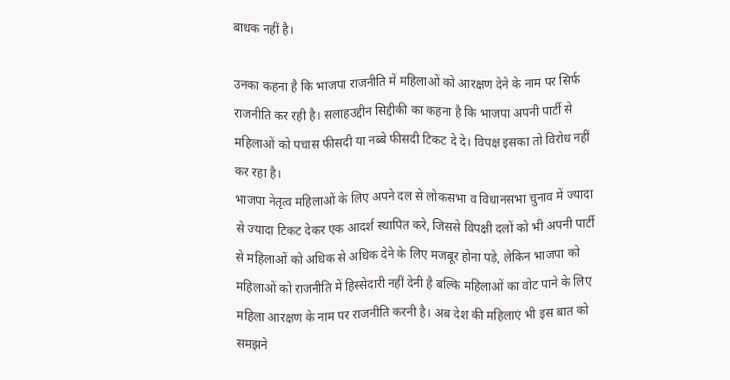बाधक नहीं है।

उनका कहना है कि भाजपा राजनीति में महिलाओं को आरक्षण देने के नाम पर सिर्फ राजनीति कर रही है। सलाहउद्दीन सिद्दीकी का कहना है कि भाजपा अपनी पार्टी से महिलाओं को पचास फीसदी या नब्बे फीसदी टिकट दे दे। विपक्ष इसका तो विरोध नहीं कर रहा है।
भाजपा नेतृत्व महिलाओं के लिए अपने दल से लोकसभा व विधानसभा चुनाव में ज्यादा से ज्यादा टिकट देकर एक आदर्श स्थापित करे, जिससे विपक्षी दलों को भी अपनी पार्टी से महिलाओं को अधिक से अधिक देने के लिए मजबूर होना पड़े, लेकिन भाजपा को महिलाओं को राजनीति में हिस्सेदारी नहीं देनी है बल्कि महिलाओं का वोट पाने के लिए महिला आरक्षण के नाम पर राजनीति करनी है। अब देश की महिलाएं भी इस बात को समझने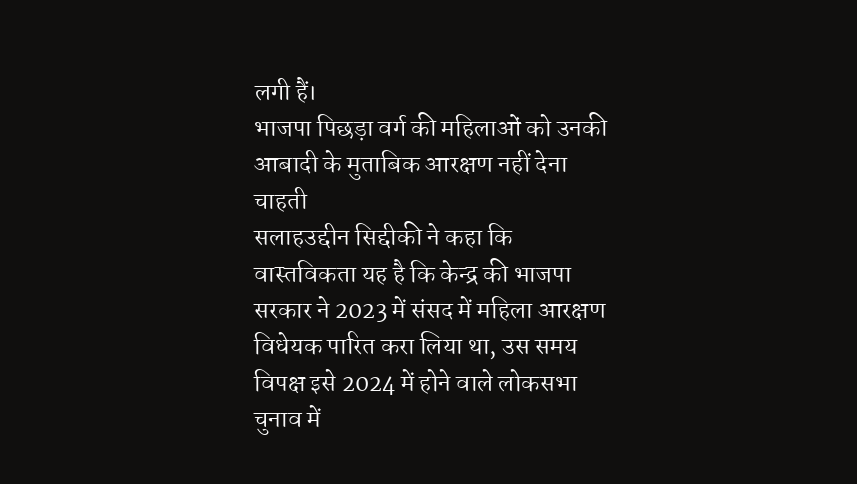लगी हैं।
भाजपा पिछड़ा वर्ग की महिलाओं को उनकी आबादी के मुताबिक आरक्षण नहीं देना चाहती
सलाहउद्दीन सिद्दीकी ने कहा कि वास्तविकता यह है कि केन्द्र की भाजपा सरकार ने 2023 में संसद में महिला आरक्षण विधेयक पारित करा लिया था, उस समय विपक्ष इसे 2024 में होने वाले लोकसभा चुनाव में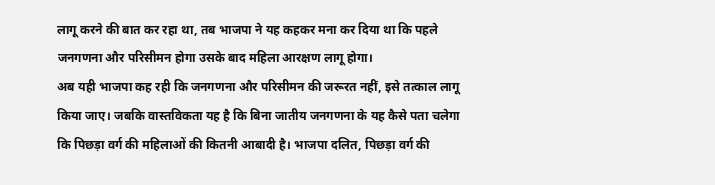लागू करने की बात कर रहा था, तब भाजपा ने यह कहकर मना कर दिया था कि पहले जनगणना और परिसीमन होगा उसके बाद महिला आरक्षण लागू होगा।
अब यही भाजपा कह रही कि जनगणना और परिसीमन की जरूरत नहीं, इसे तत्काल लागू किया जाए। जबकि वास्तविकता यह है कि बिना जातीय जनगणना के यह कैसे पता चलेगा कि पिछड़ा वर्ग की महिलाओं की कितनी आबादी है। भाजपा दलित, पिछड़ा वर्ग की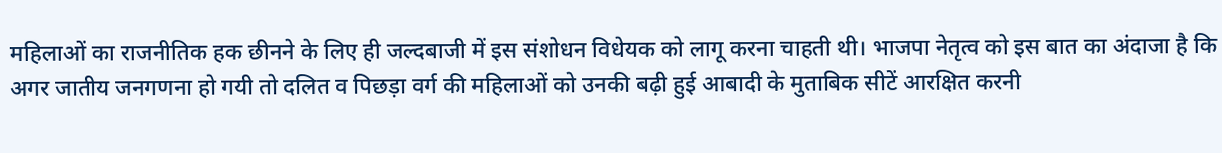महिलाओं का राजनीतिक हक छीनने के लिए ही जल्दबाजी में इस संशोधन विधेयक को लागू करना चाहती थी। भाजपा नेतृत्व को इस बात का अंदाजा है कि अगर जातीय जनगणना हो गयी तो दलित व पिछड़ा वर्ग की महिलाओं को उनकी बढ़ी हुई आबादी के मुताबिक सीटें आरक्षित करनी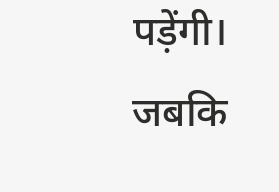पड़ेंगी। जबकि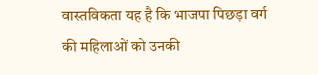वास्तविकता यह है कि भाजपा पिछड़ा वर्ग की महिलाओं को उनकी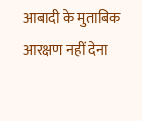आबादी के मुताबिक आरक्षण नहीं देना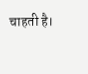चाहती है।